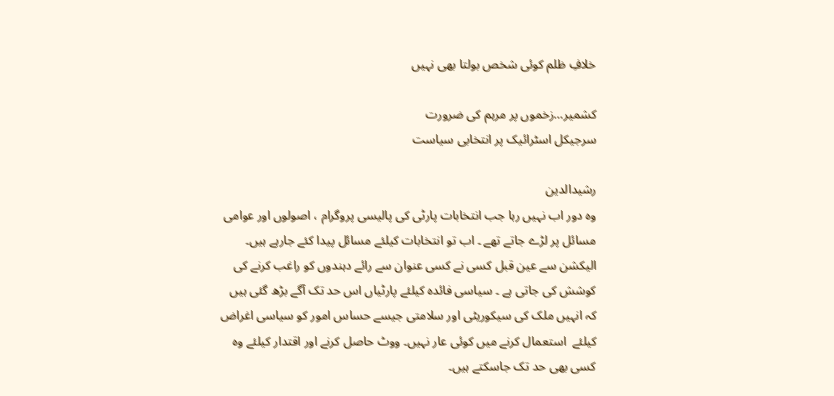خلافِ ظلم کوئی شخص بولتا بھی نہیں

کشمیر…زخموں پر مرہم کی ضرورت
سرجیکل اسٹرائیک پر انتخابی سیاست

رشیدالدین
وہ دور اب نہیں رہا جب انتخابات پارٹی کی پالیسی پروگرام ، اصولوں اور عوامی مسائل پر لڑے جاتے تھے ۔ اب تو انتخابات کیلئے مسائل پیدا کئے جارہے ہیں۔ الیکشن سے عین قبل کسی نے کسی عنوان سے رائے دہندوں کو راغب کرنے کی کوشش کی جاتی ہے ۔ سیاسی فائدہ کیلئے پارٹیاں اس حد تک آگے بڑھ گئی ہیں کہ انہیں ملک کی سیکوریٹی اور سلامتی جیسے حساس امور کو سیاسی اغراض کیلئے  استعمال کرنے میں کوئی عار نہیں۔ ووٹ حاصل کرنے اور اقتدار کیلئے وہ کسی بھی حد تک جاسکتے ہیں۔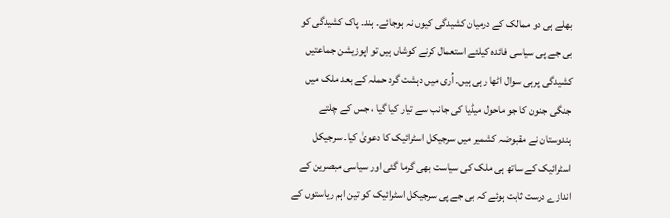بھلے ہی دو ممالک کے درمیان کشیدگی کیوں نہ ہوجائے۔ ہند۔ پاک کشیدگی کو بی جے پی سیاسی فائدہ کیلئے استعمال کرنے کوشاں ہیں تو اپوزیشن جماعتیں کشیدگی پرہی سوال اٹھا رہی ہیں۔ اُری میں دہشت گرد حملہ کے بعد ملک میں جنگی جنون کا جو ماحول میڈیا کی جانب سے تیار کیا گیا ، جس کے چلتے ہندوستان نے مقبوضہ کشمیر میں سرجیکل اسٹرائیک کا دعویٰ کیا۔ سرجیکل اسٹرائیک کے ساتھ ہی ملک کی سیاست بھی گرما گئی اور سیاسی مبصرین کے اندازے درست ثابت ہوئے کہ بی جے پی سرجیکل اسٹرائیک کو تین اہم ریاستوں کے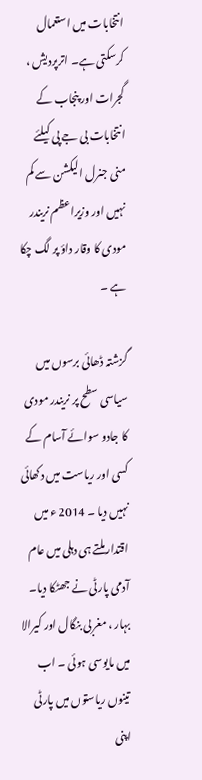انتخابات میں استعمال کرسکتی ہے۔ اترپردیش ، گجرات اور پنجاب کے انتخابات بی جے پی کیلئے  منی جنرل الیکشن سے کم نہیں اور وزیراعظم نریندر مودی کا وقار داؤ پر لگ چکا ہے ۔

گزشتہ ڈھائی برسوں میں سیاسی سطح پر نریندر مودی کا جادو سوائے آسام کے کسی اور ریاست میں دکھائی نہیں دیا ۔ 2014 ء میں اقتدار ملتے ہی دہلی میں عام آدمی پارٹی نے جھٹکا دیا۔ بہار ، مغربی بنگال اور کیرالا میں مایوسی ہوئی ۔ اب تینوں ریاستوں میں پارٹی اپنی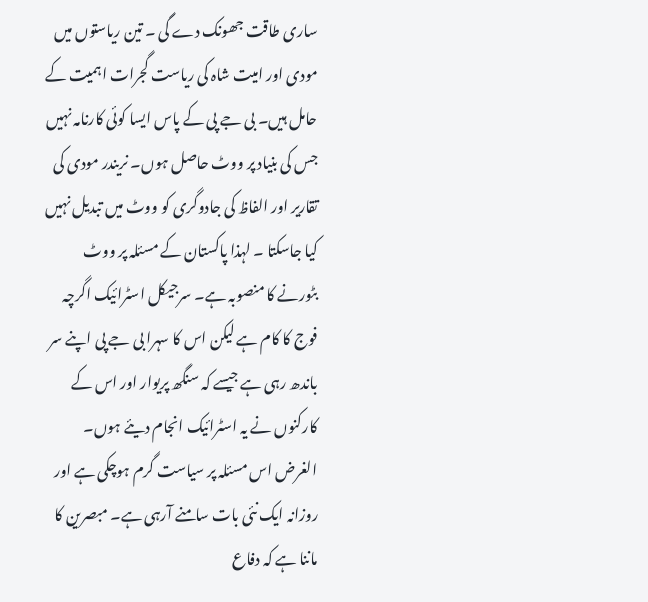ساری طاقت جھونک دے گی ۔ تین ریاستوں میں مودی اور امیت شاہ کی ریاست گجرات اہمیت کے حامل ہیں۔ بی جے پی کے پاس ایسا کوئی کارنامہ نہیں جس کی بنیاد پر ووٹ حاصل ہوں۔ نریندر مودی کی تقاریر اور الفاظ کی جادوگری کو ووٹ میں تبدیل نہیں کیا جاسکتا ۔ لہذا پاکستان کے مسئلہ پر ووٹ بٹورنے کا منصوبہ ہے۔ سرجیکل اسٹرائیک اگرچہ فوج کا کام ہے لیکن اس کا سہرا بی جے پی اپنے سر باندھ رہی ہے جیسے کہ سنگھ پریوار اور اس کے کارکنوں نے یہ اسٹرائیک انجام دیئے ہوں۔ الغرض اس مسئلہ پر سیاست گرم ہوچکی ہے اور روزانہ ایک نئی بات سامنے آرہی ہے۔ مبصرین کا ماننا ہے کہ دفاع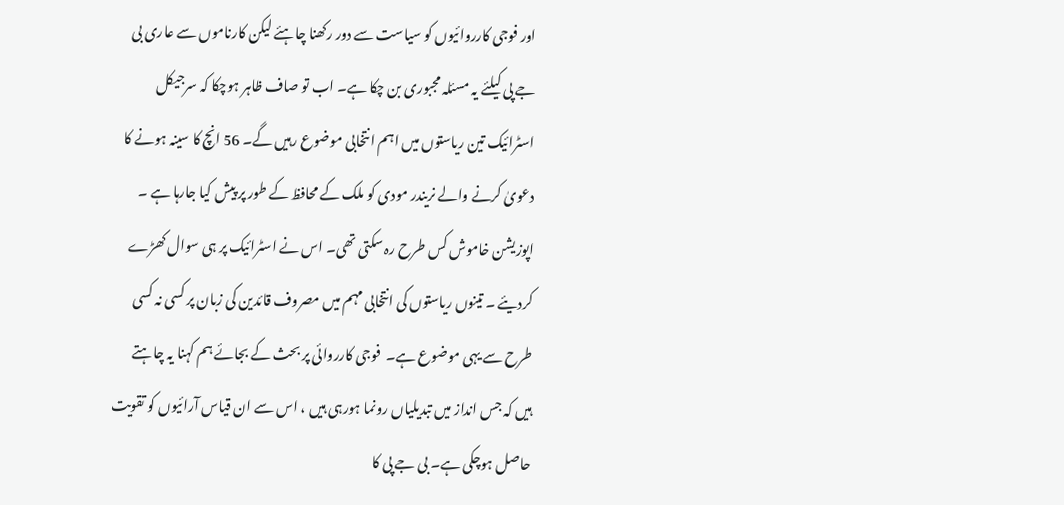اور فوجی کارروائیوں کو سیاست سے دور رکھنا چاہئے لیکن کارناموں سے عاری بی جے پی کیلئے یہ مسئلہ مجبوری بن چکا ہے۔ اب تو صاف ظاہر ہوچکا کہ سرجیکل اسٹرائیک تین ریاستوں میں اہم انتخابی موضوع رہیں گے۔ 56 انچ کا سینہ ہونے کا دعویٰ کرنے والے نریندر مودی کو ملک کے محافظ کے طور پر پیش کیا جارہا ہے ۔ اپوزیشن خاموش کس طرح رہ سکتی تھی۔ اس نے اسٹرائیک پر ہی سوال کھڑے کردیئے ۔ تینوں ریاستوں کی انتخابی مہم میں مصروف قائدین کی زبان پر کسی نہ کسی طرح سے یہی موضوع ہے۔  فوجی کارروائی پر بحث کے بجائے ہم کہنا یہ چاہتے ہیں کہ جس انداز میں تبدیلیاں رونما ہورہی ہیں ، اس سے ان قیاس آرائیوں کو تقویت حاصل ہوچکی ہے۔ بی جے پی کا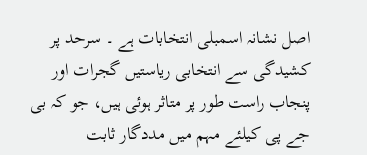اصل نشانہ اسمبلی انتخابات ہے ۔ سرحد پر  کشیدگی سے انتخابی ریاستیں گجرات اور پنجاب راست طور پر متاثر ہوئی ہیں، جو کہ بی جے پی کیلئے مہم میں مددگار ثابت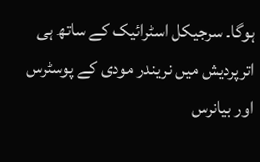ہوگا۔ سرجیکل اسٹرائیک کے ساتھ ہی اترپردیش میں نریندر مودی کے پوسٹرس اور بیانرس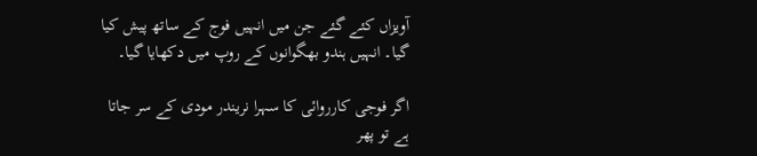آویزاں کئے گئے جن میں انہیں فوج کے ساتھ پیش کیا گیا۔ انہیں ہندو بھگوانوں کے روپ میں دکھایا گیا۔

اگر فوجی کارروائی کا سہرا نریندر مودی کے سر جاتا ہے تو پھر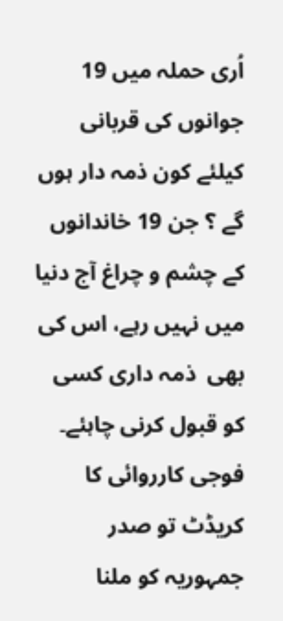اُری حملہ میں 19 جوانوں کی قربانی کیلئے کون ذمہ دار ہوں گے ؟ جن 19 خاندانوں کے چشم و چراغ آج دنیا میں نہیں رہے، اس کی بھی  ذمہ داری کسی کو قبول کرنی چاہئے۔ فوجی کارروائی کا کریڈٹ تو صدر جمہوریہ کو ملنا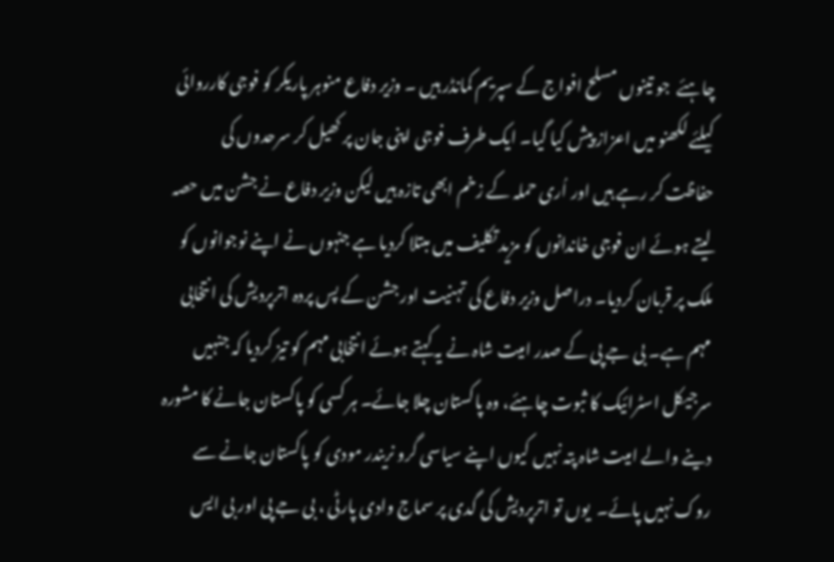چاہئے  جو تینوں مسلح افواج کے سپریم کمانڈر ہیں ۔ وزیر دفاع منوہر پاریکر کو فوجی کارروائی کیلئے لکھنو میں اعزاز پیش کیا گیا۔ ایک طرف فوجی اپنی جان پر کھیل کر سرحدوں کی حفاظت کر رہے ہیں اور اُری حملہ کے زخم ابھی تازہ ہیں لیکن وزیر دفاع نے جشن میں حصہ لیتے ہوئے ان فوجی خاندانوں کو مزید تکلیف میں مبتلا کردیا ہے جنہوں نے اپنے نوجوانوں کو ملک پر قربان کردیا۔ دراصل وزیر دفاع کی تہنیت اور جشن کے پس پردہ اترپردیش کی انتخابی مہم ہے۔ بی جے پی کے صدر امیت شاہ نے یہ کہتے ہوئے انتخابی مہم کو تیز کردیا کہ جنہیں سرجیکل اسٹرائیک کا ثبوت چاہئے، وہ پاکستان چلا جائے۔ ہر کسی کو پاکستان جانے کا مشورہ دینے والے امیت شاہ پتہ نہیں کیوں اپنے سیاسی گرو نریندر مودی کو پاکستان جانے سے روک نہیں پائے۔  یوں تو اترپردیش کی گدی پر سماج وادی پارٹی ، بی جے پی اور بی ایس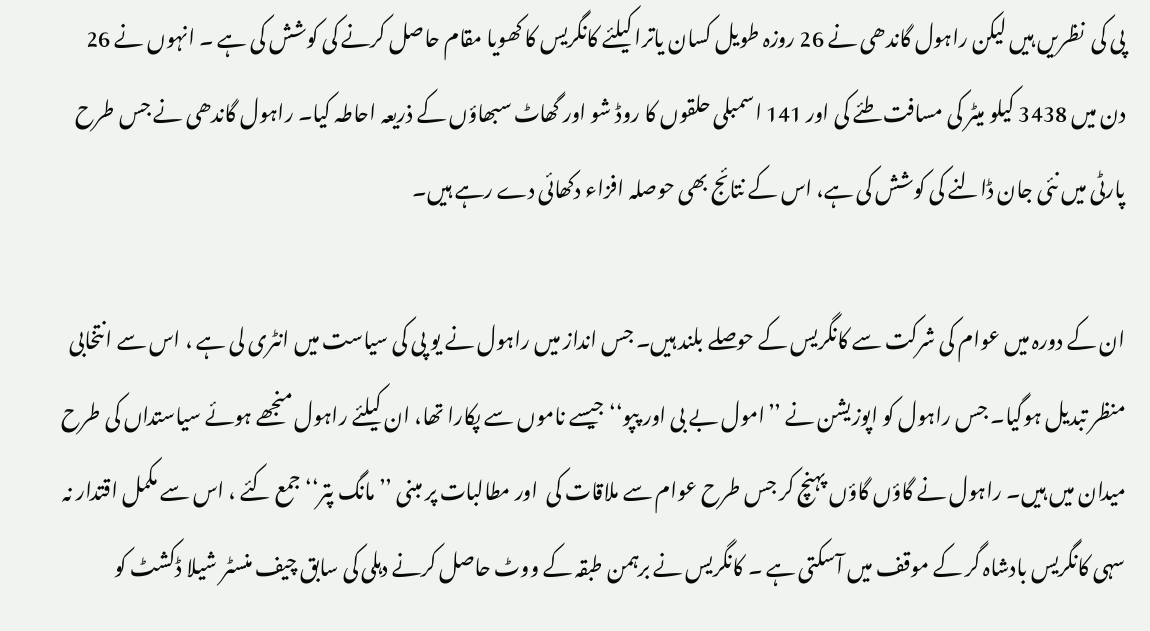پی کی  نظریں ہیں لیکن راہول گاندھی نے 26 روزہ طویل کسان یاترا کیلئے کانگریس کا کھویا مقام حاصل کرنے کی کوشش کی ہے ۔ انہوں نے 26 دن میں 3438 کیلو میٹر کی مسافت طئے کی اور 141 اسمبلی حلقوں کا روڈ شو اور گھاٹ سبھاؤں کے ذریعہ احاطہ کیا۔ راہول گاندھی نے جس طرح پارٹی میں نئی جان ڈالنے کی کوشش کی ہے، اس کے نتائج بھی حوصلہ افزاء دکھائی دے رہے ہیں۔

ان کے دورہ میں عوام کی شرکت سے کانگریس کے حوصلے بلند ہیں۔ جس انداز میں راہول نے یو پی کی سیاست میں انٹری لی ہے ، اس سے انتخابی منظر تبدیل ہوگیا۔ جس راہول کو اپوزیشن نے ’’امول بے بی اور پپو‘‘ جیسے ناموں سے پکارا تھا، ان کیلئے راہول منجھے ہوئے سیاستداں کی طرح میدان میں ہیں۔ راہول نے گاؤں گاؤں پہنچ کر جس طرح عوام سے ملاقات کی  اور مطالبات پر مبنی ’’مانگ پتر‘‘ جمع کئے ، اس سے مکمل اقتدار نہ سہی کانگریس بادشاہ گر کے موقف میں آسکتی ہے ۔ کانگریس نے برہمن طبقہ کے ووٹ حاصل کرنے دہلی کی سابق چیف منسٹر شیلا ڈکشٹ کو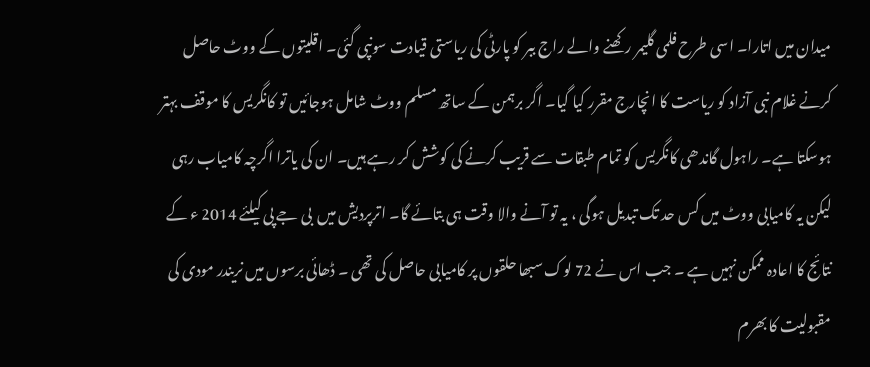میدان میں اتارا۔ اسی طرح فلمی گلیمر رکھنے والے راج ببر کو پارٹی کی ریاستی قیادت سونپی گئی۔ اقلیتوں کے ووٹ حاصل کرنے غلام نبی آزاد کو ریاست کا انچارج مقرر کیا گیا۔ اگر برہمن کے ساتھ مسلم ووٹ شامل ہوجائیں تو کانگریس کا موقف بہتر ہوسکتا ہے۔ راہول گاندھی کانگریس کو تمام طبقات سے قریب کرنے کی کوشش کر رہے ہیں۔ ان کی یاترا اگرچہ کامیاب رہی لیکن یہ کامیابی ووٹ میں کس حد تک تبدیل ہوگی ، یہ تو آنے والا وقت ہی بتائے گا۔ اترپردیش میں  بی جے پی کیلئے 2014 ء کے نتائج کا اعادہ ممکن نہیں ہے ۔ جب اس نے 72 لوک سبھا حلقوں پر کامیابی حاصل کی تھی ۔ ڈھائی برسوں میں نریندر مودی کی مقبولیت کا بھرم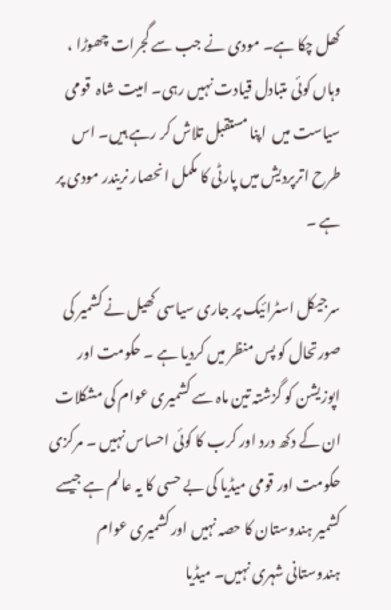کھل چکا ہے۔ مودی نے جب سے گجرات چھوڑا ، وہاں کوئی متبادل قیادت نہیں رہی۔ امیت شاہ  قومی سیاست میں  اپنا مستقبل تلاش کر رہے ہیں۔ اس طرح اترپردیش میں پارٹی کا مکمل انحصار نریندر مودی پر ہے ۔

سرجیکل اسٹرائیک پر جاری سیاسی کھیل نے کشمیر کی صورتحال کو پس منظر میں کردیا ہے ۔ حکومت اور اپوزیشن کو گزشتہ تین ماہ سے کشمیری عوام کی مشکلات ان کے دکھ درد اور کرب کا کوئی احساس نہیں ۔ مرکزی حکومت اور قومی میڈیا کی بے حسی کا یہ عالم ہے جیسے کشمیر ہندوستان کا حصہ نہیں اور کشمیری عوام ہندوستانی شہری نہیں۔ میڈیا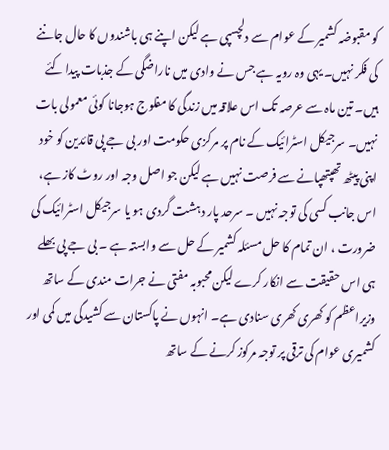کو مقبوضہ کشمیر کے عوام سے دلچسپی ہے لیکن اپنے ہی باشندوں کا حال جاننے کی فکر نہیں۔ یہی وہ رویہ ہے جس نے وادی میں ناراضگی کے جذبات پیدا کئے ہیں۔ تین ماہ سے عرصہ تک اس علاقہ میں زندگی کا مفلوج ہوجانا کوئی معمولی بات نہیں۔ سرجیکل اسٹرائیک کے نام پر مرکزی حکومت اور بی جے پی قائدین کو خود اپنی پیٹھ تھپتھپانے سے فرصت نہیں ہے لیکن جو اصل وجہ اور روٹ کاز ہے، اس جانب کسی کی توجہ نہیں ۔ سرحد پار دہشت گردی ہو یا سرجیکل اسٹرائیک کی ضرورت ، ان تمام کا حل مسئلہ کشمیر کے حل سے وابستہ ہے ۔ بی جے پی بھلے ہی اس حقیقت سے انکار کرے لیکن محبوبہ مفتی نے جرات مندی کے ساتھ وزیراعظم کو کھری کھری سنادی ہے۔ انہوں نے پاکستان سے کشیدگی میں کمی اور کشمیری عوام کی ترقی پر توجہ مرکوز کرنے کے ساتھ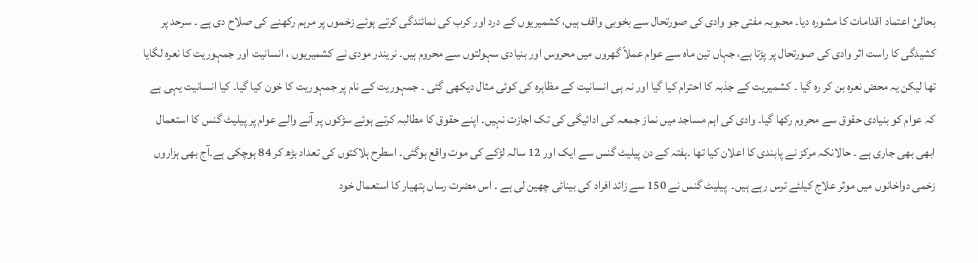بحالیٔ اعتماد اقدامات کا مشورہ دیا۔ محبوبہ مفتی جو وادی کی صورتحال سے بخوبی واقف ہیں، کشمیریوں کے درد اور کرب کی نمائندگی کرتے ہوئے زخموں پر مرہم رکھنے کی صلاح دی ہے ۔ سرحد پر کشیدگی کا راست اثر وادی کی صورتحال پر پڑتا ہے، جہاں تین ماہ سے عوام عملاً گھروں میں محروس اور بنیادی سہولتوں سے محروم ہیں۔ نریندر مودی نے کشمیریوں ، انسانیت اور جمہوریت کا نعرہ لگایا تھا لیکن یہ محض نعرہ بن کر رہ گیا ۔ کشمیریت کے جذبہ کا احترام کیا گیا اور نہ ہی انسانیت کے مظاہرہ کی کوئی مثال دیکھی گئی ۔ جمہوریت کے نام پر جمہوریت کا خون کیا گیا۔ کیا انسانیت یہی ہے کہ عوام کو بنیادی حقوق سے محروم رکھا گیا۔ وادی کی اہم مساجد میں نماز جمعہ کی ادائیگی کی تک اجازت نہیں۔ اپنے حقوق کا مطالبہ کرتے ہوئے سڑکوں پر آنے والے عوام پر پیلیٹ گنس کا استعمال ابھی بھی جاری ہے ۔ حالانکہ مرکز نے پابندی کا اعلان کیا تھا ۔ہفتہ کے دن پیلیٹ گنس سے ایک اور 12 سالہ لڑکے کی موت واقع ہوگئی۔ اسطرح ہلاکتوں کی تعداد بڑھ کر 84 ہوچکی ہے۔آج بھی ہزاروں زخمی دواخانوں میں موثر علاج کیلئے ترس رہے ہیں۔  پیلیٹ گنس نے 150 سے زائد افراد کی بینائی چھین لی ہے ۔ اس مضرت رساں ہتھیار کا استعمال خود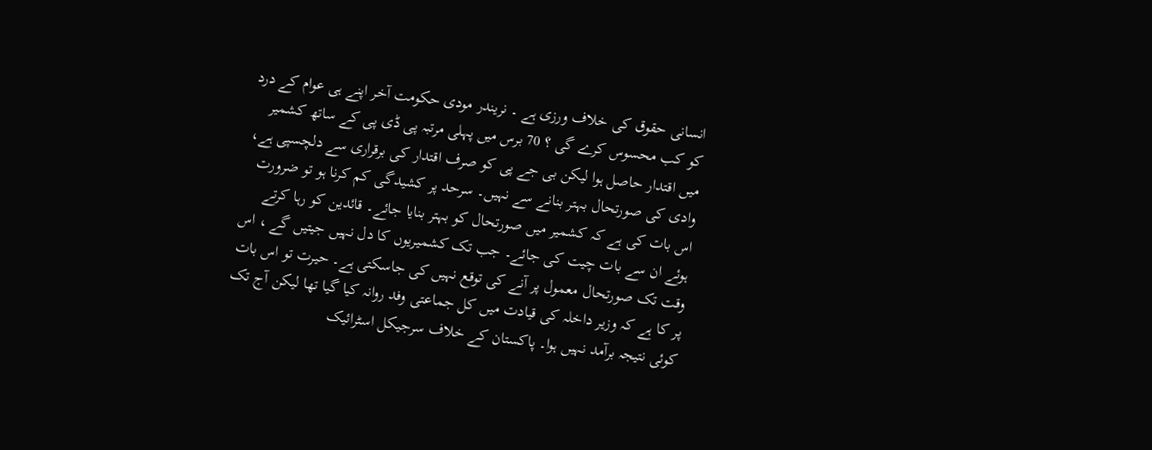انسانی حقوق کی خلاف ورزی ہے ۔ نریندر مودی حکومت آخر اپنے ہی عوام کے درد کو کب محسوس کرے گی ؟ 70 برس میں پہلی مرتبہ پی ڈی پی کے ساتھ کشمیر میں اقتدار حاصل ہوا لیکن بی جے پی کو صرف اقتدار کی برقراری سے دلچسپی ہے، وادی کی صورتحال بہتر بنانے سے نہیں۔ سرحد پر کشیدگی کم کرنا ہو تو ضرورت اس بات کی ہے کہ کشمیر میں صورتحال کو بہتر بنایا جائے۔ قائدین کو رہا کرتے ہوئے ان سے بات چیت کی جائے۔ جب تک کشمیریوں کا دل نہیں جیتیں گے ، اس وقت تک صورتحال معمول پر آنے کی توقع نہیں کی جاسکتی ہے۔ حیرت تو اس بات پر کا ہے کہ وزیر داخلہ کی قیادت میں کل جماعتی وفد روانہ کیا گیا تھا لیکن آج تک کوئی نتیجہ برآمد نہیں ہوا۔ پاکستان کے خلاف سرجیکل اسٹرائیک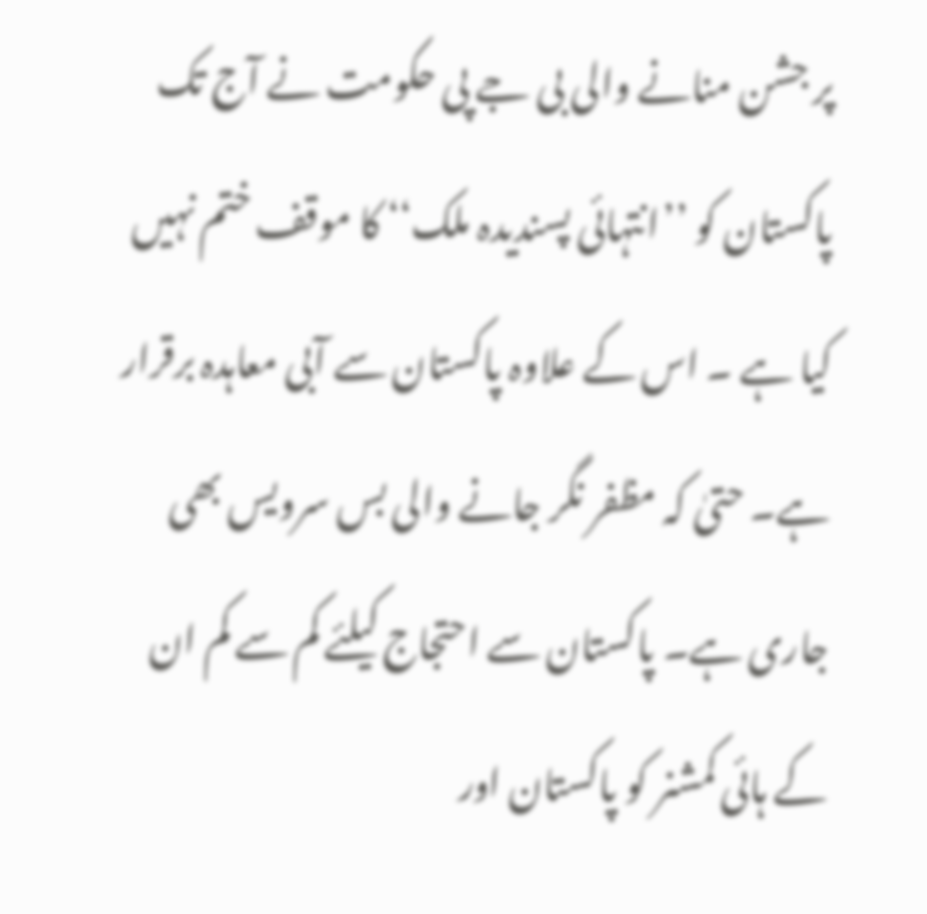پر جشن منانے والی بی جے پی حکومت نے آج تک پاکستان کو ’’انتہائی پسندیدہ ملک‘‘ کا موقف ختم نہیں کیا ہے ۔ اس کے علاوہ پاکستان سے آبی معاہدہ برقرار ہے۔ حتیٰ کہ مظفر نگر جانے والی بس سرویس بھی جاری ہے۔ پاکستان سے احتجاج کیلئے کم سے کم ان کے ہائی کمشنر کو پاکستان اور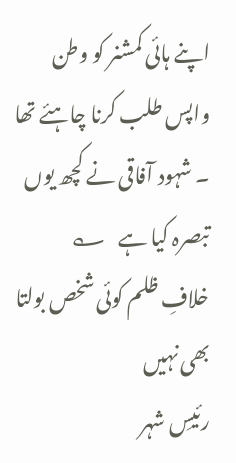اپنے ہائی کمشنر کو وطن واپس طلب کرنا چاہئے تھا ۔ شہود آفاقی نے کچھ یوں تبصرہ کیا ہے   ؎
خلافِ ظلم کوئی شخص بولتا بھی نہیں
رئیسِ شہر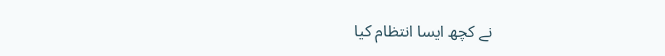نے کچھ ایسا انتظام کیا